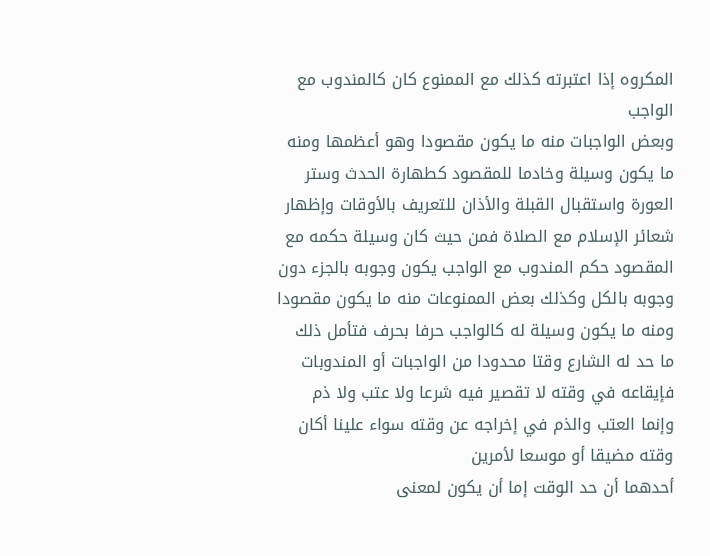المكروه إذا اعتبرته كذلك مع الممنوع كان كالمندوب مع الواجب
وبعض الواجبات منه ما يكون مقصودا وهو أعظمها ومنه ما يكون وسيلة وخادما للمقصود كطهارة الحدث وستر العورة واستقبال القبلة والأذان للتعريف بالأوقات وإظهار شعائر الإسلام مع الصلاة فمن حيث كان وسيلة حكمه مع المقصود حكم المندوب مع الواجب يكون وجوبه بالجزء دون وجوبه بالكل وكذلك بعض الممنوعات منه ما يكون مقصودا ومنه ما يكون وسيلة له كالواجب حرفا بحرف فتأمل ذلك
ما حد له الشارع وقتا محدودا من الواجبات أو المندوبات فإيقاعه في وقته لا تقصير فيه شرعا ولا عتب ولا ذم وإنما العتب والذم في إخراجه عن وقته سواء علينا أكان وقته مضيقا أو موسعا لأمرين
أحدهما أن حد الوقت إما أن يكون لمعنى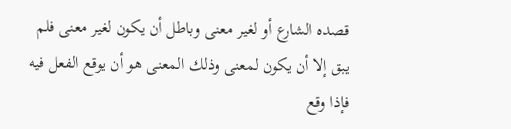قصده الشارع أو لغير معنى وباطل أن يكون لغير معنى فلم يبق إلا أن يكون لمعنى وذلك المعنى هو أن يوقع الفعل فيه فإذا وقع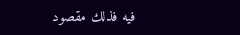فيه فذلك مقصود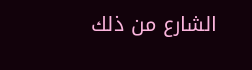الشارع من ذلك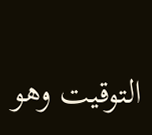التوقيت وهو